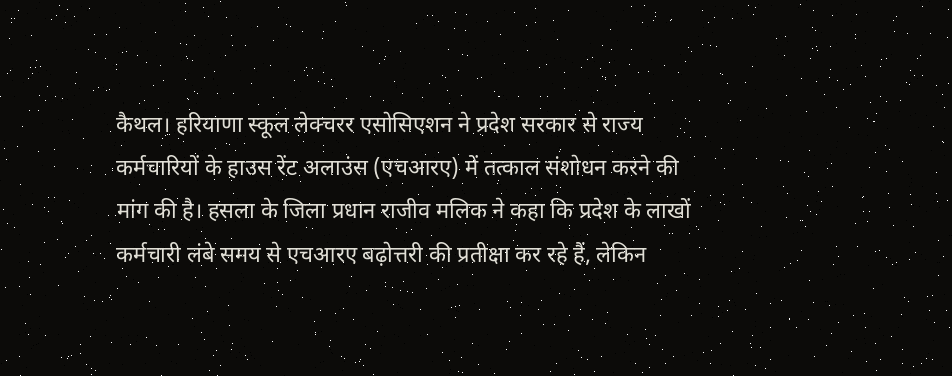कैथल। हरियाणा स्कूल लेक्चरर एसोसिएशन ने प्रदेश सरकार से राज्य कर्मचारियों के हाउस रेंट अलाउंस (एचआरए) में तत्काल संशोधन करने की मांग की है। हसला के जिला प्रधान राजीव मलिक ने कहा कि प्रदेश के लाखों कर्मचारी लंबे समय से एचआरए बढ़ोत्तरी की प्रतीक्षा कर रहे हैं, लेकिन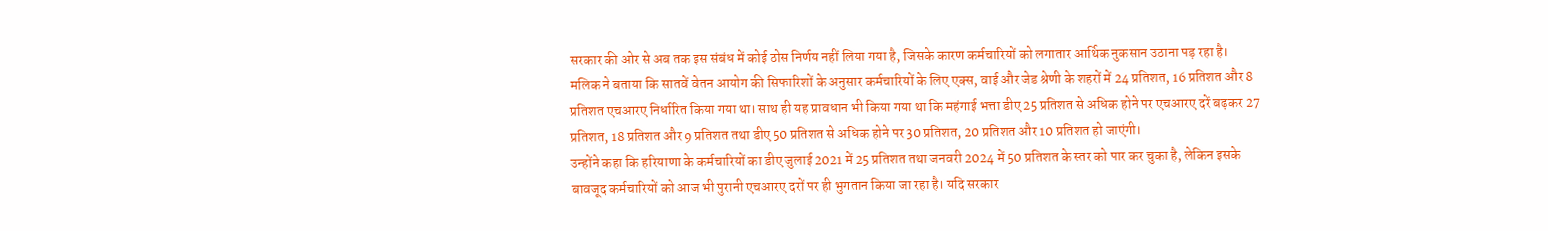सरकार की ओर से अब तक इस संबंध में कोई ठोस निर्णय नहीं लिया गया है, जिसके कारण कर्मचारियों को लगातार आर्थिक नुकसान उठाना पड़ रहा है।
मलिक ने बताया कि सातवें वेतन आयोग की सिफारिशों के अनुसार कर्मचारियों के लिए एक्स, वाई और जेड श्रेणी के शहरों में 24 प्रतिशत, 16 प्रतिशत और 8 प्रतिशत एचआरए निर्धारित किया गया था। साथ ही यह प्रावधान भी किया गया था कि महंगाई भत्ता डीए 25 प्रतिशत से अधिक होने पर एचआरए दरें बढ़कर 27 प्रतिशत, 18 प्रतिशत और 9 प्रतिशत तथा डीए 50 प्रतिशत से अधिक होने पर 30 प्रतिशत, 20 प्रतिशत और 10 प्रतिशत हो जाएंगी।
उन्होंने कहा कि हरियाणा के कर्मचारियों का डीए जुलाई 2021 में 25 प्रतिशत तथा जनवरी 2024 में 50 प्रतिशत के स्तर को पार कर चुका है, लेकिन इसके बावजूद कर्मचारियों को आज भी पुरानी एचआरए दरों पर ही भुगतान किया जा रहा है। यदि सरकार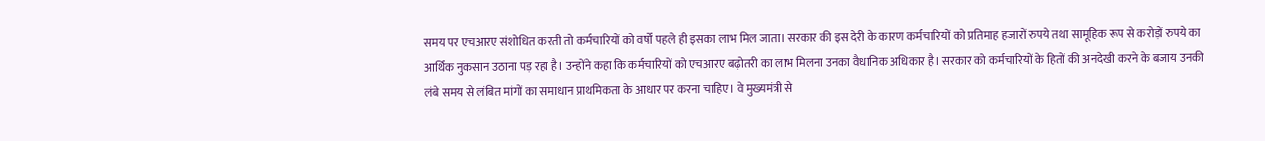समय पर एचआरए संशोधित करती तो कर्मचारियों को वर्षों पहले ही इसका लाभ मिल जाता। सरकार की इस देरी के कारण कर्मचारियों को प्रतिमाह हजारों रुपये तथा सामूहिक रूप से करोड़ों रुपये का आर्थिक नुकसान उठाना पड़ रहा है। उन्होंने कहा कि कर्मचारियों को एचआरए बढ़ोतरी का लाभ मिलना उनका वैधानिक अधिकार है। सरकार को कर्मचारियों के हितों की अनदेखी करने के बजाय उनकी लंबे समय से लंबित मांगों का समाधान प्राथमिकता के आधार पर करना चाहिए। वे मुख्यमंत्री से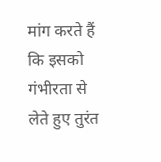मांग करते हैं कि इसको गंभीरता से लेते हुए तुरंत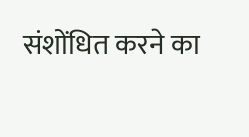संशोंधित करने का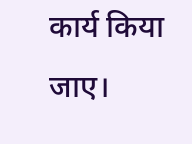कार्य किया जाए।